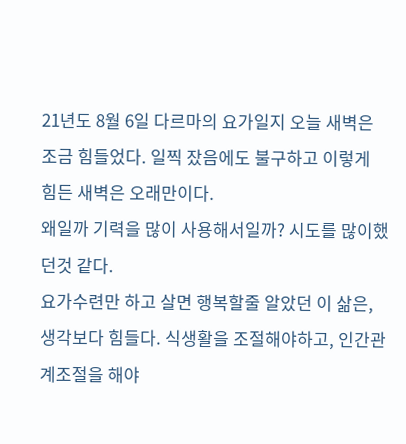21년도 8월 6일 다르마의 요가일지 오늘 새벽은 조금 힘들었다. 일찍 잤음에도 불구하고 이렇게 힘든 새벽은 오래만이다.
왜일까 기력을 많이 사용해서일까? 시도를 많이했던것 같다.
요가수련만 하고 살면 행복할줄 알았던 이 삶은, 생각보다 힘들다. 식생활을 조절해야하고, 인간관계조절을 해야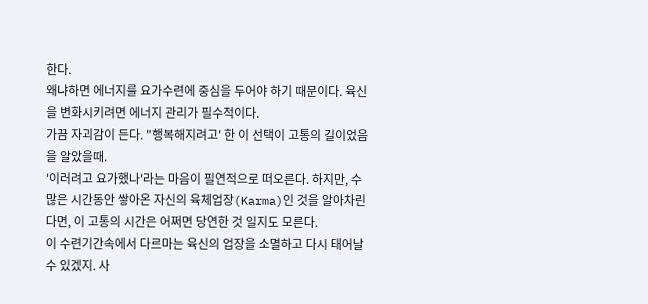한다.
왜냐하면 에너지를 요가수련에 중심을 두어야 하기 때문이다. 육신을 변화시키려면 에너지 관리가 필수적이다.
가끔 자괴감이 든다. "행복해지려고' 한 이 선택이 고통의 길이었음을 알았을때.
'이러려고 요가했나'라는 마음이 필연적으로 떠오른다. 하지만, 수많은 시간동안 쌓아온 자신의 육체업장(Karma)인 것을 알아차린다면, 이 고통의 시간은 어쩌면 당연한 것 일지도 모른다.
이 수련기간속에서 다르마는 육신의 업장을 소멸하고 다시 태어날 수 있겠지. 사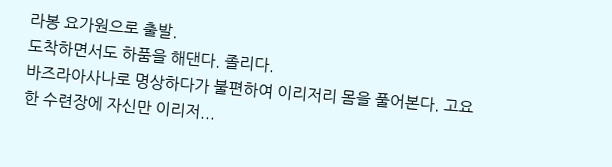라봉 요가원으로 출발.
도착하면서도 하품을 해댄다. 졸리다.
바즈라아사나로 명상하다가 불편하여 이리저리 몸을 풀어본다. 고요한 수련장에 자신만 이리저...